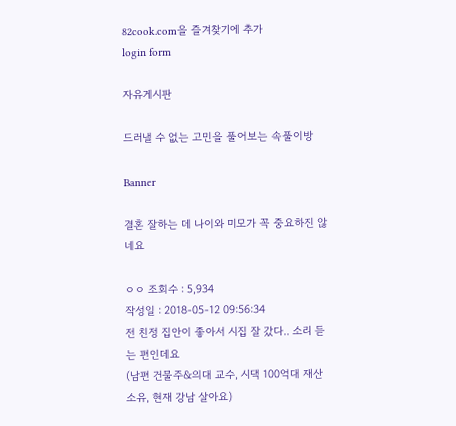82cook.com을 즐겨찾기에 추가
login form

자유게시판

드러낼 수 없는 고민을 풀어보는 속풀이방

Banner

결혼 잘하는 데 나이와 미모가 꼭 중요하진 않네요

ㅇㅇ 조회수 : 5,934
작성일 : 2018-05-12 09:56:34
전 친정 집안이 좋아서 시집 잘 갔다.. 소리 듣는 편인데요
(남편 건물주&의대 교수, 시댁 100억대 재산 소유, 현재 강남 살아요)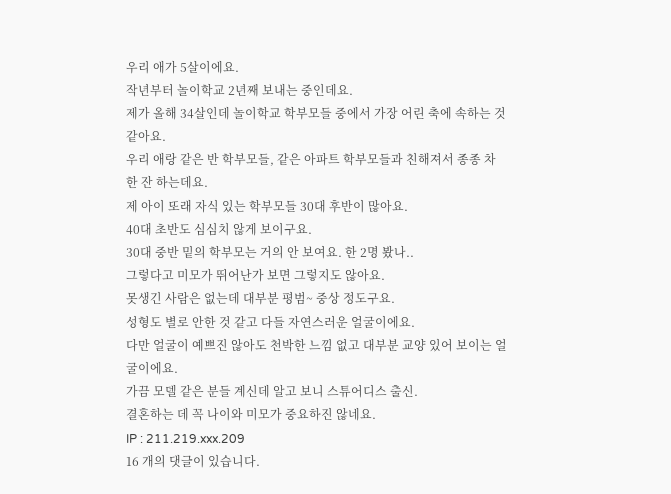우리 애가 5살이에요.
작년부터 놀이학교 2년째 보내는 중인데요.
제가 올해 34살인데 놀이학교 학부모들 중에서 가장 어린 축에 속하는 것 같아요.
우리 애랑 같은 반 학부모들, 같은 아파트 학부모들과 친해져서 종종 차 한 잔 하는데요.
제 아이 또래 자식 있는 학부모들 30대 후반이 많아요.
40대 초반도 심심치 않게 보이구요.
30대 중반 밑의 학부모는 거의 안 보여요. 한 2명 봤나..
그렇다고 미모가 뛰어난가 보면 그렇지도 않아요.
못생긴 사람은 없는데 대부분 평범~ 중상 정도구요.
성형도 별로 안한 것 같고 다들 자연스러운 얼굴이에요.
다만 얼굴이 예쁘진 않아도 천박한 느낌 없고 대부분 교양 있어 보이는 얼굴이에요.
가끔 모델 같은 분들 계신데 알고 보니 스튜어디스 출신.
결혼하는 데 꼭 나이와 미모가 중요하진 않네요.
IP : 211.219.xxx.209
16 개의 댓글이 있습니다.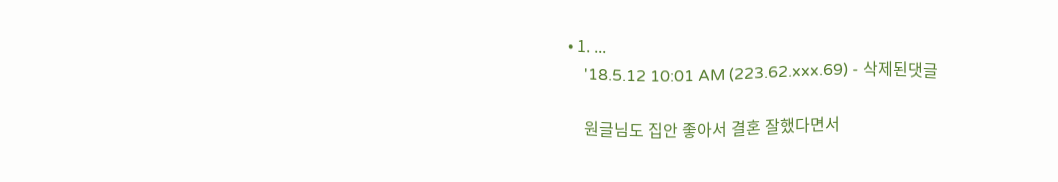• 1. ...
    '18.5.12 10:01 AM (223.62.xxx.69) - 삭제된댓글

    원글님도 집안 좋아서 결혼 잘했다면서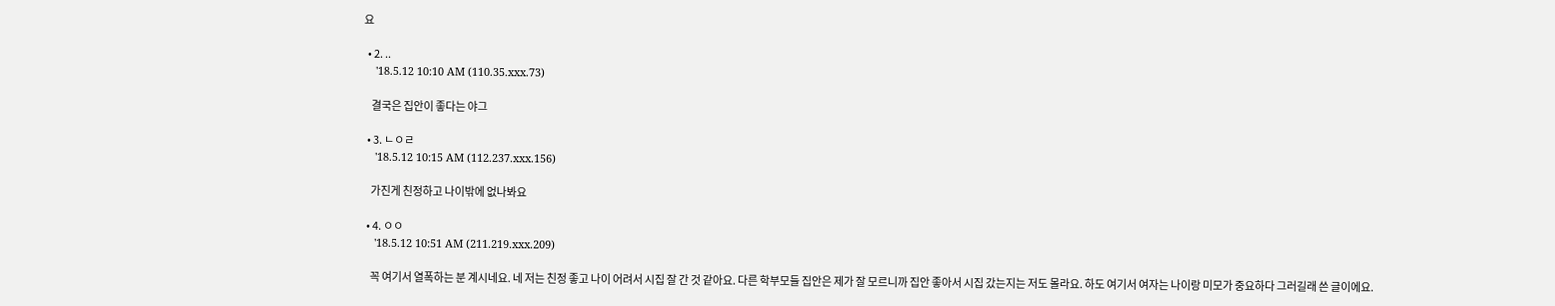요

  • 2. ..
    '18.5.12 10:10 AM (110.35.xxx.73)

    결국은 집안이 좋다는 야그

  • 3. ㄴㅇㄹ
    '18.5.12 10:15 AM (112.237.xxx.156)

    가진게 친정하고 나이밖에 없나봐요

  • 4. ㅇㅇ
    '18.5.12 10:51 AM (211.219.xxx.209)

    꼭 여기서 열폭하는 분 계시네요. 네 저는 친정 좋고 나이 어려서 시집 잘 간 것 같아요. 다른 학부모들 집안은 제가 잘 모르니까 집안 좋아서 시집 갔는지는 저도 몰라요. 하도 여기서 여자는 나이랑 미모가 중요하다 그러길래 쓴 글이에요.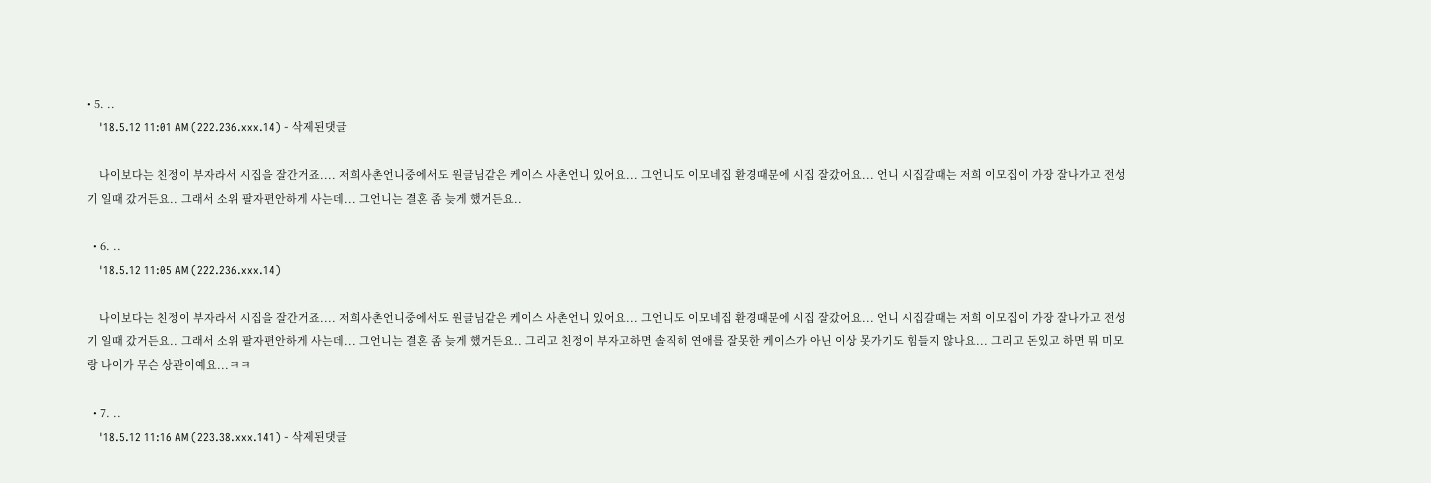• 5. ..
    '18.5.12 11:01 AM (222.236.xxx.14) - 삭제된댓글

    나이보다는 친정이 부자라서 시집을 잘간거죠.... 저희사촌언니중에서도 원글님같은 케이스 사촌언니 있어요... 그언니도 이모네집 환경때문에 시집 잘갔어요... 언니 시집갈때는 저희 이모집이 가장 잘나가고 전성기 일때 갔거든요.. 그래서 소위 팔자편안하게 사는데... 그언니는 결혼 좀 늦게 했거든요..

  • 6. ..
    '18.5.12 11:05 AM (222.236.xxx.14)

    나이보다는 친정이 부자라서 시집을 잘간거죠.... 저희사촌언니중에서도 원글님같은 케이스 사촌언니 있어요... 그언니도 이모네집 환경때문에 시집 잘갔어요... 언니 시집갈때는 저희 이모집이 가장 잘나가고 전성기 일때 갔거든요.. 그래서 소위 팔자편안하게 사는데... 그언니는 결혼 좀 늦게 했거든요.. 그리고 친정이 부자고하면 솔직히 연애를 잘못한 케이스가 아닌 이상 못가기도 힘들지 않나요... 그리고 돈있고 하면 뭐 미모랑 나이가 무슨 상관이예요...ㅋㅋ

  • 7. ..
    '18.5.12 11:16 AM (223.38.xxx.141) - 삭제된댓글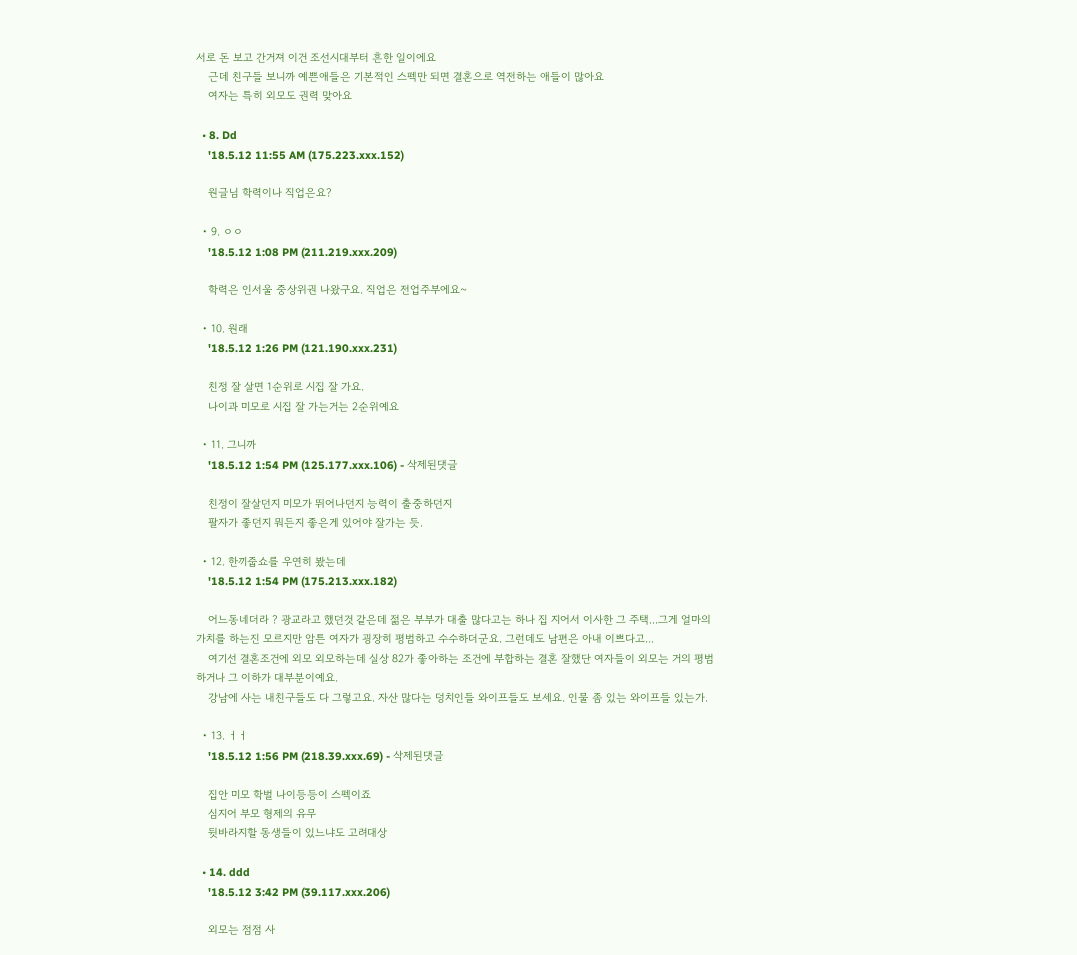서로 돈 보고 간거져 이건 조선시대부터 흔한 일이에요
    근데 친구들 보니까 예쁜애들은 기본적인 스펙만 되면 결혼으로 역전하는 애들이 많아요
    여자는 특히 외모도 권력 맞아요

  • 8. Dd
    '18.5.12 11:55 AM (175.223.xxx.152)

    원글님 학력이나 직업은요?

  • 9. ㅇㅇ
    '18.5.12 1:08 PM (211.219.xxx.209)

    학력은 인서울 중상위권 나왔구요. 직업은 전업주부에요~

  • 10. 원래
    '18.5.12 1:26 PM (121.190.xxx.231)

    친정 잘 살면 1순위로 시집 잘 가요.
    나이과 미모로 시집 잘 가는거는 2순위예요

  • 11. 그니까
    '18.5.12 1:54 PM (125.177.xxx.106) - 삭제된댓글

    친정이 잘살던지 미모가 뛰어나던지 능력이 출중하던지
    팔자가 좋던지 뭐든지 좋은게 있어야 잘가는 듯.

  • 12. 한끼줍쇼를 우연히 봤는데
    '18.5.12 1:54 PM (175.213.xxx.182)

    어느동네더라 ? 광교라고 했던것 같은데 젊은 부부가 대출 많다고는 하나 집 지어서 이사한 그 주택...그게 얼마의 가치를 하는진 모르지만 암튼 여자가 굉장히 평범하고 수수하더군요. 그런데도 남편은 아내 이쁘다고...
    여기선 결혼조건에 외모 외모하는데 실상 82가 좋아하는 조건에 부합하는 결혼 잘했단 여자들이 외모는 거의 평범하거나 그 이하가 대부분이예요.
    강남에 사는 내친구들도 다 그렇고요. 자산 많다는 덩치인들 와이프들도 보세요. 인물 좀 있는 와이프들 있는가.

  • 13. ㅓㅓ
    '18.5.12 1:56 PM (218.39.xxx.69) - 삭제된댓글

    집안 미모 학벌 나이등등이 스펙이죠
    심지어 부모 형제의 유무
    뒷바라지할 동생들이 있느냐도 고려대상

  • 14. ddd
    '18.5.12 3:42 PM (39.117.xxx.206)

    외모는 점점 사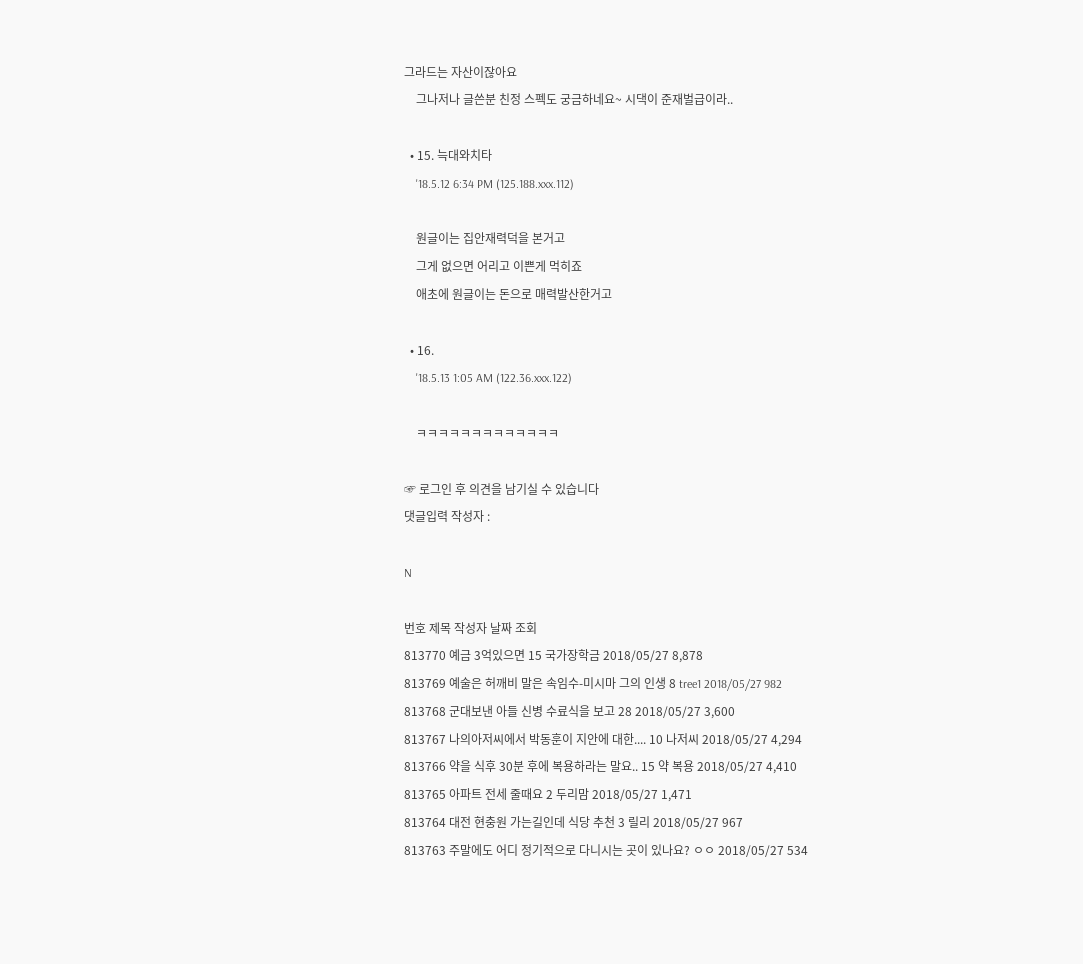그라드는 자산이잖아요
    그나저나 글쓴분 친정 스펙도 궁금하네요~ 시댁이 준재벌급이라..

  • 15. 늑대와치타
    '18.5.12 6:34 PM (125.188.xxx.112)

    원글이는 집안재력덕을 본거고
    그게 없으면 어리고 이쁜게 먹히죠
    애초에 원글이는 돈으로 매력발산한거고

  • 16.
    '18.5.13 1:05 AM (122.36.xxx.122)

    ㅋㅋㅋㅋㅋㅋㅋㅋㅋㅋㅋㅋㅋ

☞ 로그인 후 의견을 남기실 수 있습니다
댓글입력 작성자 :

N

번호 제목 작성자 날짜 조회
813770 예금 3억있으면 15 국가장학금 2018/05/27 8,878
813769 예술은 허깨비 말은 속임수-미시마 그의 인생 8 tree1 2018/05/27 982
813768 군대보낸 아들 신병 수료식을 보고 28 2018/05/27 3,600
813767 나의아저씨에서 박동훈이 지안에 대한.... 10 나저씨 2018/05/27 4,294
813766 약을 식후 30분 후에 복용하라는 말요.. 15 약 복용 2018/05/27 4,410
813765 아파트 전세 줄때요 2 두리맘 2018/05/27 1,471
813764 대전 현충원 가는길인데 식당 추천 3 릴리 2018/05/27 967
813763 주말에도 어디 정기적으로 다니시는 곳이 있나요? ㅇㅇ 2018/05/27 534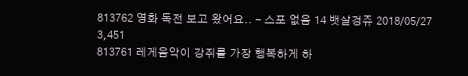813762 영화 독전 보고 왔어요.. - 스포 없음 14 뱃살겅쥬 2018/05/27 3,451
813761 레게음악이 강쥐를 가장 행복하게 하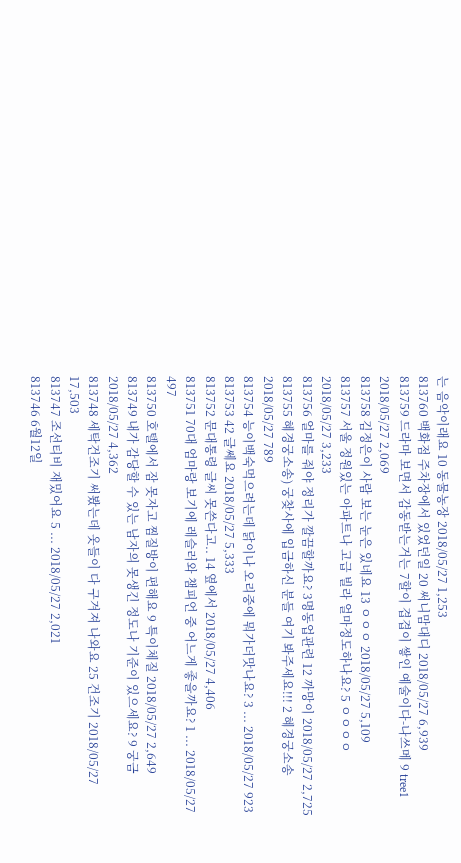는 음악이래요 10 동물농장 2018/05/27 1,253
813760 백화점 주차장에서 있었던일 20 써니맘대디 2018/05/27 6,939
813759 드라마 보면서 감동받는거는 7할이 겹겹이 쌓인 예술이다-나쓰메 9 tree1 2018/05/27 2,069
813758 김정은이 사람 보는 눈은 있네요 13 ㅇㅇㅇ 2018/05/27 5,109
813757 서울 정원있는 아파트나 고급 빌라 얼마정도하나요? 5 ㅇㅇㅇㅇ 2018/05/27 3,233
813756 얼마를 줘야 정리가 깔끔할까요? 3명동업관련 12 까망이 2018/05/27 2,725
813755 혜경궁소송) 궁찾사에 입금하신 분들 여기 봐주세요!!! 2 혜경궁소송 2018/05/27 789
813754 능이백숙먹으려는데 닭이나 오리중에 뭐가더맛나요? 3 ... 2018/05/27 923
813753 42 글쎄요 2018/05/27 5,333
813752 문대통령 글씨 못쓴다고.. 14 옆에서 2018/05/27 4,406
813751 70대 엄마랑 보기에 레슬러와 챔피언 중 어느게 좋을까요? 1 ... 2018/05/27 497
813750 호텔에서 잠 못자고 찜질방이 편해요 9 특이체질 2018/05/27 2,649
813749 내가 감당할 수 있는 남자의 못생긴 정도나 기준이 있으세요? 9 궁금 2018/05/27 4,362
813748 세탁건조기 써봤는데 옷들이 다 구겨져 나와요 25 건조기 2018/05/27 17,503
813747 조선티비 재밌어요 5 ... 2018/05/27 2,021
813746 6월12일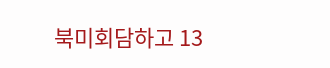북미회담하고 13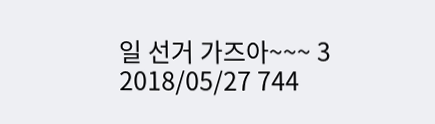일 선거 가즈아~~~ 3 2018/05/27 744